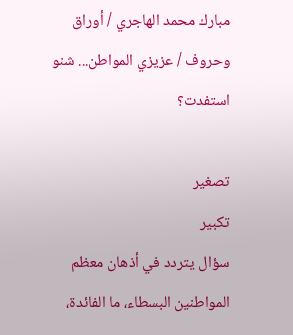مبارك محمد الهاجري / أوراق وحروف / عزيزي المواطن... شنو استفدت؟

تصغير
تكبير
سؤال يتردد في أذهان معظم المواطنين البسطاء، ما الفائدة،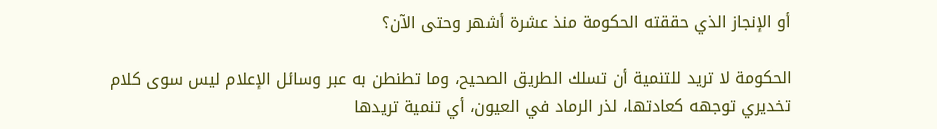أو الإنجاز الذي حققته الحكومة منذ عشرة أشهر وحتى الآن؟

الحكومة لا تريد للتنمية أن تسلك الطريق الصحيح، وما تطنطن به عبر وسائل الإعلام ليس سوى كلام تخديري توجهه كعادتها، لذر الرماد في العيون، أي تنمية تريدها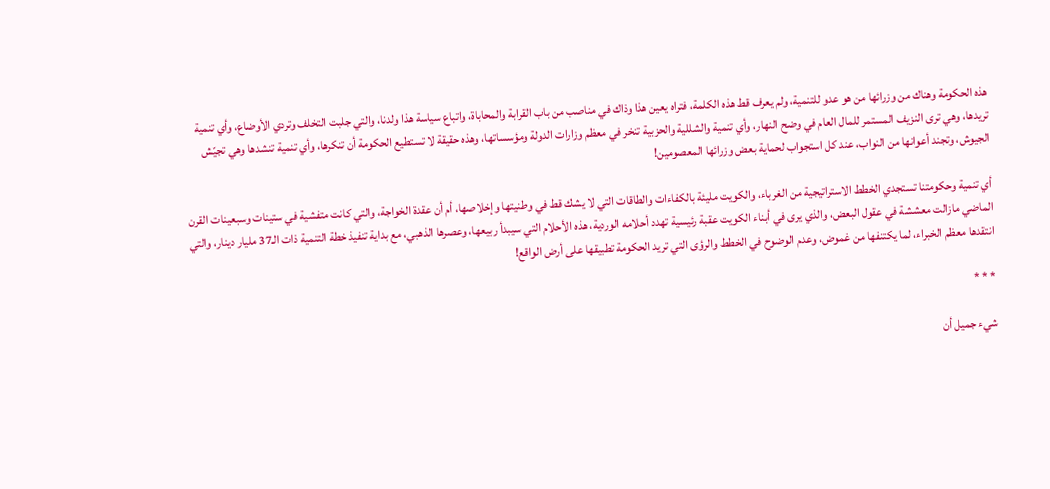هذه الحكومة وهناك من وزرائها من هو عدو للتنمية، ولم يعرف قط هذه الكلمة، فتراه يعين هذا وذاك في مناصب من باب القرابة والمحاباة، واتباع سياسة هذا ولدنا، والتي جلبت التخلف وتردي الأوضاع، وأي تنمية تريدها، وهي ترى النزيف المستمر للمال العام في وضح النهار، وأي تنمية والشللية والحزبية تنخر في معظم وزارات الدولة ومؤسساتها، وهذه حقيقة لا تستطيع الحكومة أن تنكرها، وأي تنمية تنشدها وهي تجيّش الجيوش، وتجند أعوانها من النواب، عند كل استجواب لحماية بعض وزرائها المعصومين!

أي تنمية وحكومتنا تستجدي الخطط الاستراتيجية من الغرباء، والكويت مليئة بالكفاءات والطاقات التي لا يشك قط في وطنيتها وإخلاصها، أم أن عقدة الخواجة، والتي كانت متفشية في ستينات وسبعينات القرن الماضي مازالت معششة في عقول البعض، والذي يرى في أبناء الكويت عقبة رئيسية تهدد أحلامه الوردية، هذه الأحلام التي سيبدأ ربيعها، وعصرها الذهبي، مع بداية تنفيذ خطة التنمية ذات الـ37 مليار دينار، والتي انتقدها معظم الخبراء، لما يكتنفها من غموض، وعدم الوضوح في الخطط والرؤى التي تريد الحكومة تطبيقها على أرض الواقع!

* * *

شيء جميل أن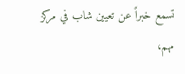تسمع خبراً عن تعيين شاب في مركز مهم،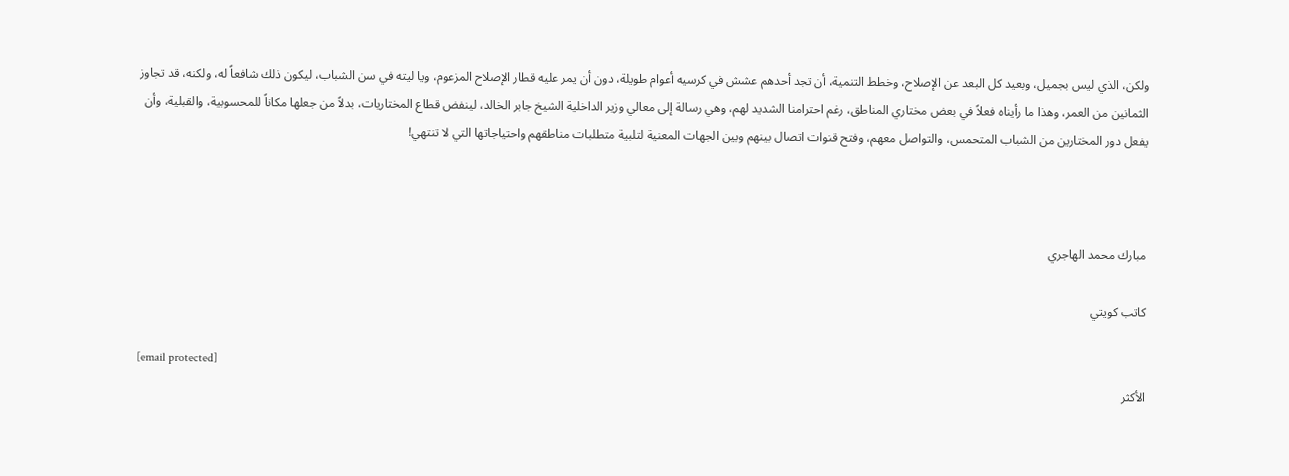ولكن، الذي ليس بجميل، وبعيد كل البعد عن الإصلاح، وخطط التنمية، أن تجد أحدهم عشش في كرسيه أعوام طويلة، دون أن يمر عليه قطار الإصلاح المزعوم، ويا ليته في سن الشباب، ليكون ذلك شافعاً له، ولكنه، قد تجاوز الثمانين من العمر، وهذا ما رأيناه فعلاً في بعض مختاري المناطق، رغم احترامنا الشديد لهم، وهي رسالة إلى معالي وزير الداخلية الشيخ جابر الخالد، لينفض قطاع المختاريات، بدلاً من جعلها مكاناً للمحسوبية، والقبلية، وأن يفعل دور المختارين من الشباب المتحمس، والتواصل معهم، وفتح قنوات اتصال بينهم وبين الجهات المعنية لتلبية متطلبات مناطقهم واحتياجاتها التي لا تنتهي!



مبارك محمد الهاجري

كاتب كويتي

[email protected]
الأكثر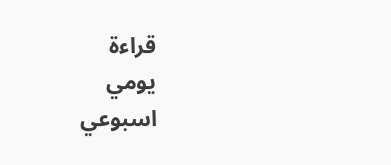قراءة
يومي
اسبوعي